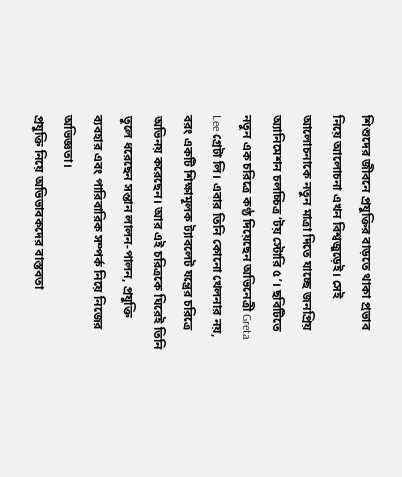শিশুদের জীবনে প্রযুক্তির বাড়তে থাকা প্রভাব নিয়ে আলোচনা এখন বিশ্বজুড়েই। সেই আলোচনাকে নতুন মাত্রা দিতে যাচ্ছে জনপ্রিয় অ্যানিমেশন চলচ্চিত্র ‘টয় স্টোরি ৫’। ছবিটিতে নতুন এক চরিত্রে কণ্ঠ দিয়েছেন অভিনেত্রী Greta Lee গ্রেটা লি। এবার তিনি কোনো খেলনার নয়, বরং একটি শিক্ষামূলক ট্যাবলেট যন্ত্রের চরিত্রে অভিনয় করেছেন। আর এই চরিত্রকে ঘিরেই তিনি তুলে ধরেছেন সন্তান লালন-পালন, প্রযুক্তি ব্যবহার এবং পারিবারিক সম্পর্ক নিয়ে নিজের অভিজ্ঞতা।
প্রযুক্তি নিয়ে অভিভাবকদের বাস্তবতা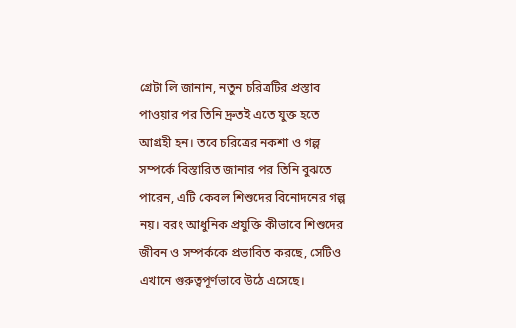গ্রেটা লি জানান, নতুন চরিত্রটির প্রস্তাব পাওয়ার পর তিনি দ্রুতই এতে যুক্ত হতে আগ্রহী হন। তবে চরিত্রের নকশা ও গল্প সম্পর্কে বিস্তারিত জানার পর তিনি বুঝতে পারেন, এটি কেবল শিশুদের বিনোদনের গল্প নয়। বরং আধুনিক প্রযুক্তি কীভাবে শিশুদের জীবন ও সম্পর্ককে প্রভাবিত করছে, সেটিও এখানে গুরুত্বপূর্ণভাবে উঠে এসেছে।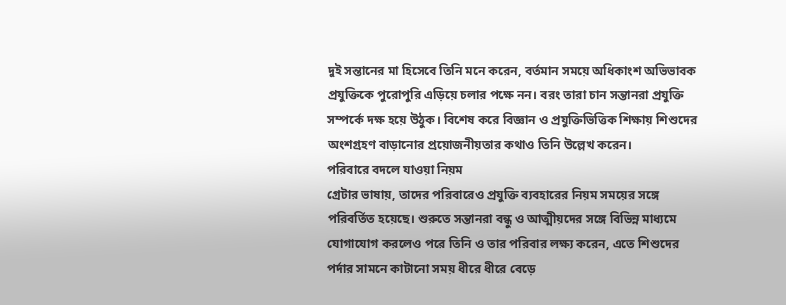দুই সন্তানের মা হিসেবে তিনি মনে করেন, বর্তমান সময়ে অধিকাংশ অভিভাবক প্রযুক্তিকে পুরোপুরি এড়িয়ে চলার পক্ষে নন। বরং তারা চান সন্তানরা প্রযুক্তি সম্পর্কে দক্ষ হয়ে উঠুক। বিশেষ করে বিজ্ঞান ও প্রযুক্তিভিত্তিক শিক্ষায় শিশুদের অংশগ্রহণ বাড়ানোর প্রয়োজনীয়তার কথাও তিনি উল্লেখ করেন।
পরিবারে বদলে যাওয়া নিয়ম
গ্রেটার ভাষায়, তাদের পরিবারেও প্রযুক্তি ব্যবহারের নিয়ম সময়ের সঙ্গে পরিবর্তিত হয়েছে। শুরুতে সন্তানরা বন্ধু ও আত্মীয়দের সঙ্গে বিভিন্ন মাধ্যমে যোগাযোগ করলেও পরে তিনি ও তার পরিবার লক্ষ্য করেন, এতে শিশুদের পর্দার সামনে কাটানো সময় ধীরে ধীরে বেড়ে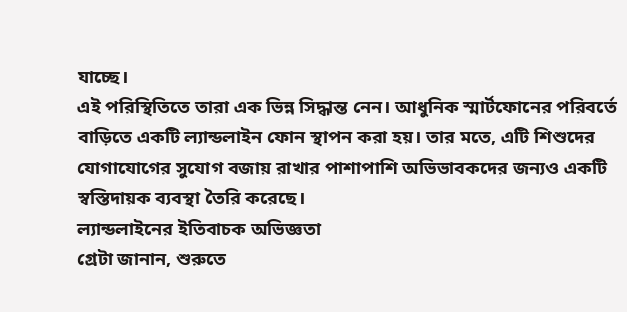যাচ্ছে।
এই পরিস্থিতিতে তারা এক ভিন্ন সিদ্ধান্ত নেন। আধুনিক স্মার্টফোনের পরিবর্তে বাড়িতে একটি ল্যান্ডলাইন ফোন স্থাপন করা হয়। তার মতে, এটি শিশুদের যোগাযোগের সুযোগ বজায় রাখার পাশাপাশি অভিভাবকদের জন্যও একটি স্বস্তিদায়ক ব্যবস্থা তৈরি করেছে।
ল্যান্ডলাইনের ইতিবাচক অভিজ্ঞতা
গ্রেটা জানান, শুরুতে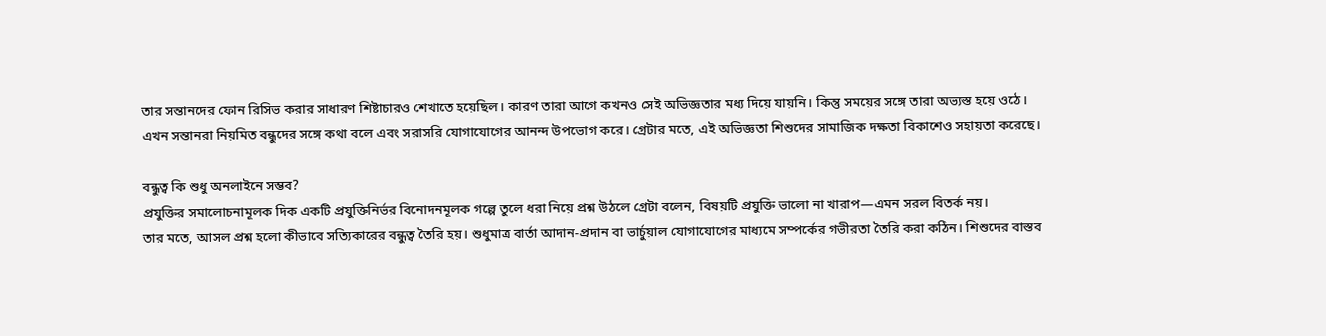তার সন্তানদের ফোন রিসিভ করার সাধারণ শিষ্টাচারও শেখাতে হয়েছিল। কারণ তারা আগে কখনও সেই অভিজ্ঞতার মধ্য দিয়ে যায়নি। কিন্তু সময়ের সঙ্গে তারা অভ্যস্ত হয়ে ওঠে।
এখন সন্তানরা নিয়মিত বন্ধুদের সঙ্গে কথা বলে এবং সরাসরি যোগাযোগের আনন্দ উপভোগ করে। গ্রেটার মতে, এই অভিজ্ঞতা শিশুদের সামাজিক দক্ষতা বিকাশেও সহায়তা করেছে।

বন্ধুত্ব কি শুধু অনলাইনে সম্ভব?
প্রযুক্তির সমালোচনামূলক দিক একটি প্রযুক্তিনির্ভর বিনোদনমূলক গল্পে তুলে ধরা নিয়ে প্রশ্ন উঠলে গ্রেটা বলেন, বিষয়টি প্রযুক্তি ভালো না খারাপ—এমন সরল বিতর্ক নয়।
তার মতে, আসল প্রশ্ন হলো কীভাবে সত্যিকারের বন্ধুত্ব তৈরি হয়। শুধুমাত্র বার্তা আদান-প্রদান বা ভার্চুয়াল যোগাযোগের মাধ্যমে সম্পর্কের গভীরতা তৈরি করা কঠিন। শিশুদের বাস্তব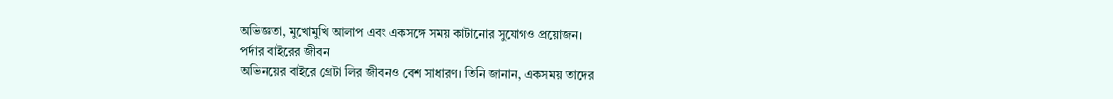অভিজ্ঞতা, মুখোমুখি আলাপ এবং একসঙ্গে সময় কাটানোর সুযোগও প্রয়োজন।
পর্দার বাইরের জীবন
অভিনয়ের বাইরে গ্রেটা লির জীবনও বেশ সাধারণ। তিনি জানান, একসময় তাদের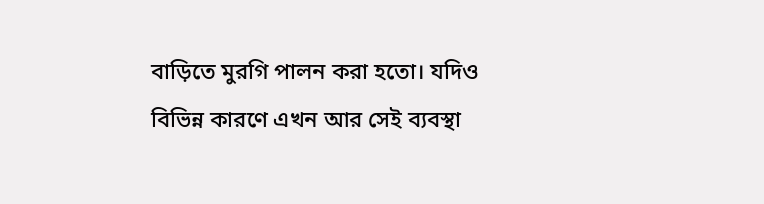বাড়িতে মুরগি পালন করা হতো। যদিও বিভিন্ন কারণে এখন আর সেই ব্যবস্থা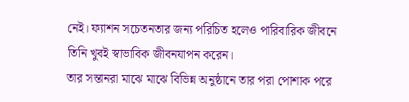নেই। ফ্যাশন সচেতনতার জন্য পরিচিত হলেও পারিবারিক জীবনে তিনি খুবই স্বাভাবিক জীবনযাপন করেন।
তার সন্তানরা মাঝে মাঝে বিভিন্ন অনুষ্ঠানে তার পরা পোশাক পরে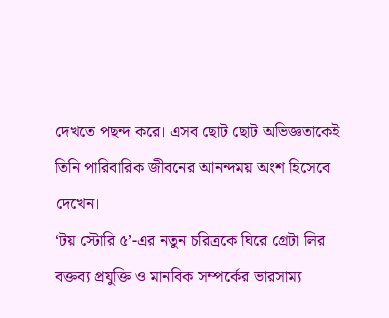দেখতে পছন্দ করে। এসব ছোট ছোট অভিজ্ঞতাকেই তিনি পারিবারিক জীবনের আনন্দময় অংশ হিসেবে দেখেন।
‘টয় স্টোরি ৫’-এর নতুন চরিত্রকে ঘিরে গ্রেটা লির বক্তব্য প্রযুক্তি ও মানবিক সম্পর্কের ভারসাম্য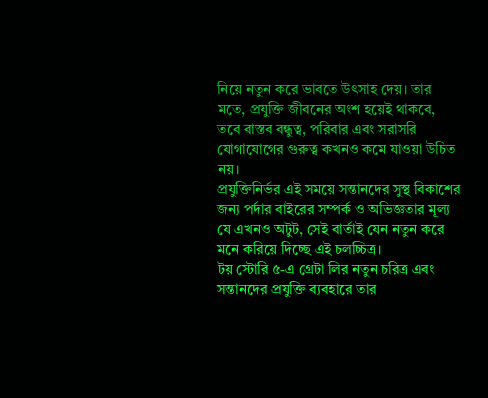নিয়ে নতুন করে ভাবতে উৎসাহ দেয়। তার মতে, প্রযুক্তি জীবনের অংশ হয়েই থাকবে, তবে বাস্তব বন্ধুত্ব, পরিবার এবং সরাসরি যোগাযোগের গুরুত্ব কখনও কমে যাওয়া উচিত নয়।
প্রযুক্তিনির্ভর এই সময়ে সন্তানদের সুস্থ বিকাশের জন্য পর্দার বাইরের সম্পর্ক ও অভিজ্ঞতার মূল্য যে এখনও অটুট, সেই বার্তাই যেন নতুন করে মনে করিয়ে দিচ্ছে এই চলচ্চিত্র।
টয় স্টোরি ৫-এ গ্রেটা লির নতুন চরিত্র এবং সন্তানদের প্রযুক্তি ব্যবহারে তার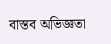বাস্তব অভিজ্ঞতা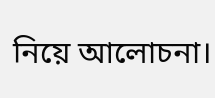নিয়ে আলোচনা।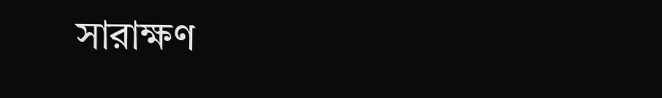সারাক্ষণ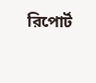রিপোর্ট